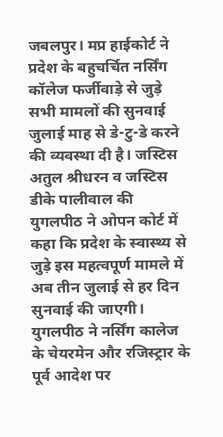जबलपुर। मप्र हाईकोर्ट ने प्रदेश के बहुचर्चित नर्सिंग कॉलेज फर्जीवाड़े से जुड़े सभी मामलों की सुनवाई जुलाई माह से डे-टु-डे करने की व्यवस्था दी है। जस्टिस अतुल श्रीधरन व जस्टिस डीके पालीवाल की युगलपीठ ने ओपन कोर्ट में कहा कि प्रदेश के स्वास्थ्य से जुड़े इस महत्वपूर्ण मामले में अब तीन जुलाई से हर दिन सुनवाई की जाएगी। युगलपीठ ने नर्सिंग कालेज के चेयरमेन और रजिस्ट्रार के पूर्व आदेश पर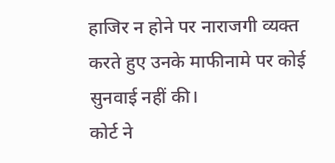हाजिर न होने पर नाराजगी व्यक्त करते हुए उनके माफीनामे पर कोई सुनवाई नहीं की।
कोर्ट ने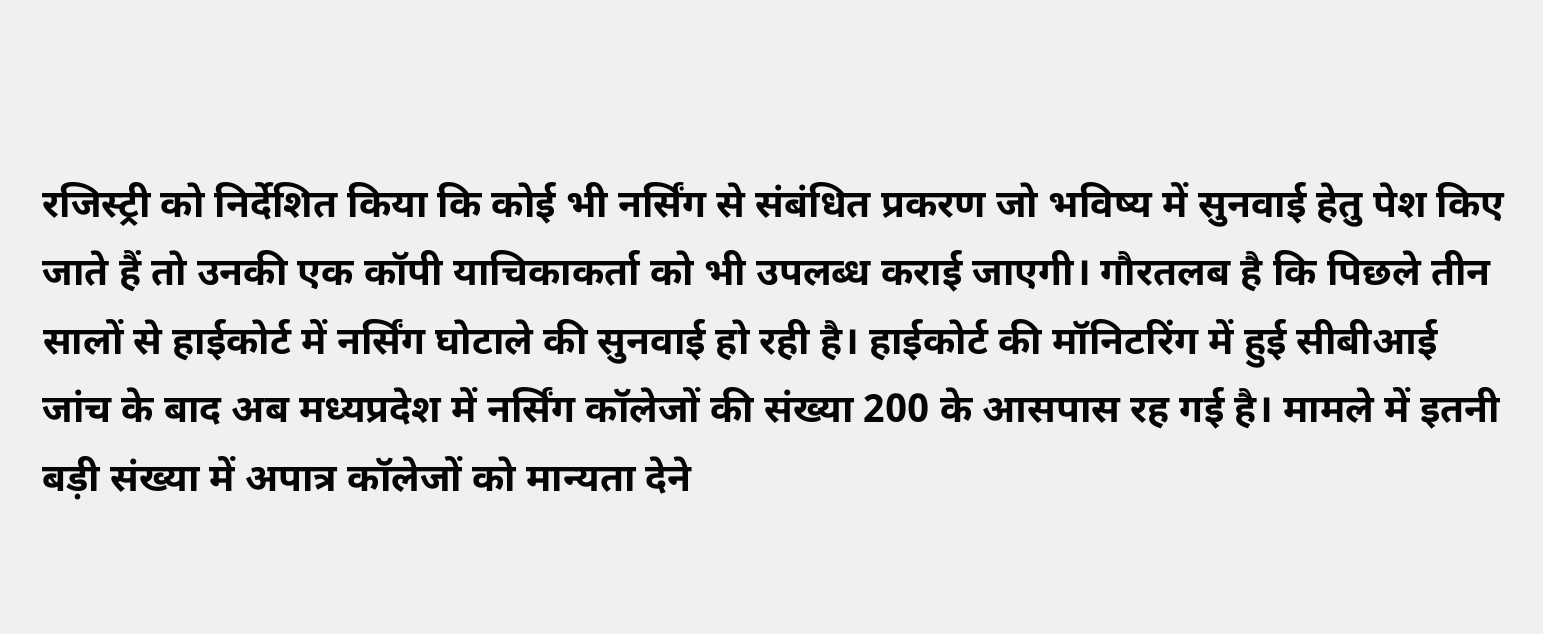रजिस्ट्री को निर्देशित किया कि कोई भी नर्सिंग से संबंधित प्रकरण जो भविष्य में सुनवाई हेतु पेश किए जाते हैं तो उनकी एक कॉपी याचिकाकर्ता को भी उपलब्ध कराई जाएगी। गौरतलब है कि पिछले तीन सालों से हाईकोर्ट में नर्सिंग घोटाले की सुनवाई हो रही है। हाईकोर्ट की मॉनिटरिंग में हुई सीबीआई जांच के बाद अब मध्यप्रदेश में नर्सिंग कॉलेजों की संख्या 200 के आसपास रह गई है। मामले में इतनी बड़ी संख्या में अपात्र कॉलेजों को मान्यता देने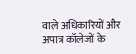वाले अधिकारियों और अपात्र कॉलेजों के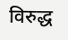विरुद्ध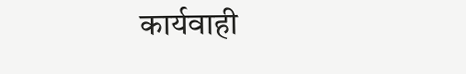कार्यवाही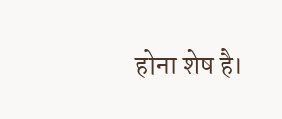होना शेष है।